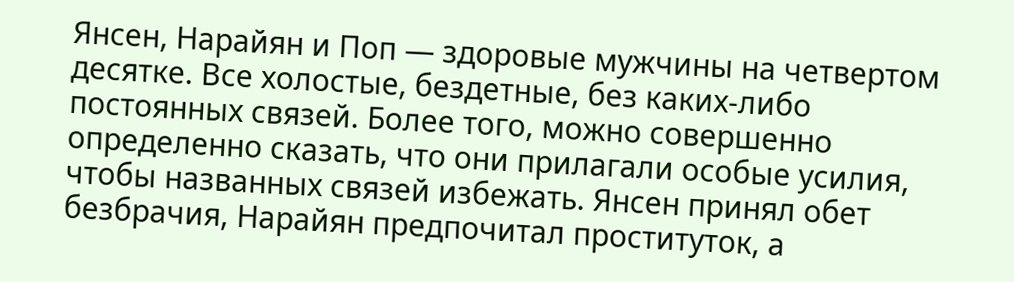Янсен, Нарайян и Поп — здоровые мужчины на четвертом десятке. Все холостые, бездетные, без каких-либо постоянных связей. Более того, можно совершенно определенно сказать, что они прилагали особые усилия, чтобы названных связей избежать. Янсен принял обет безбрачия, Нарайян предпочитал проституток, а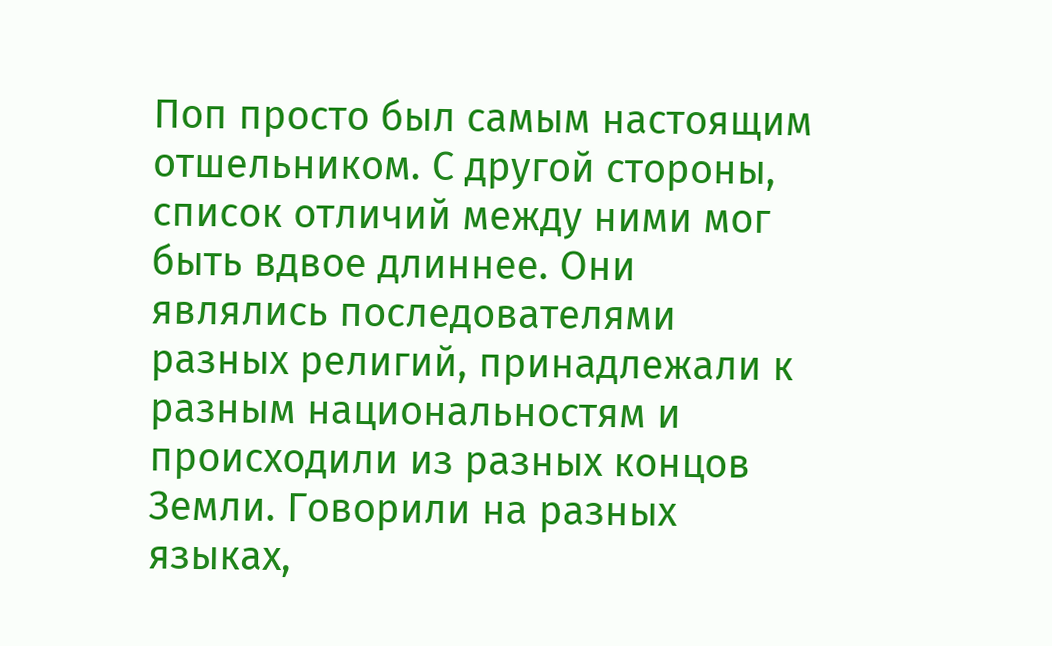Поп просто был самым настоящим отшельником. С другой стороны, список отличий между ними мог быть вдвое длиннее. Они являлись последователями разных религий, принадлежали к разным национальностям и происходили из разных концов Земли. Говорили на разных языках,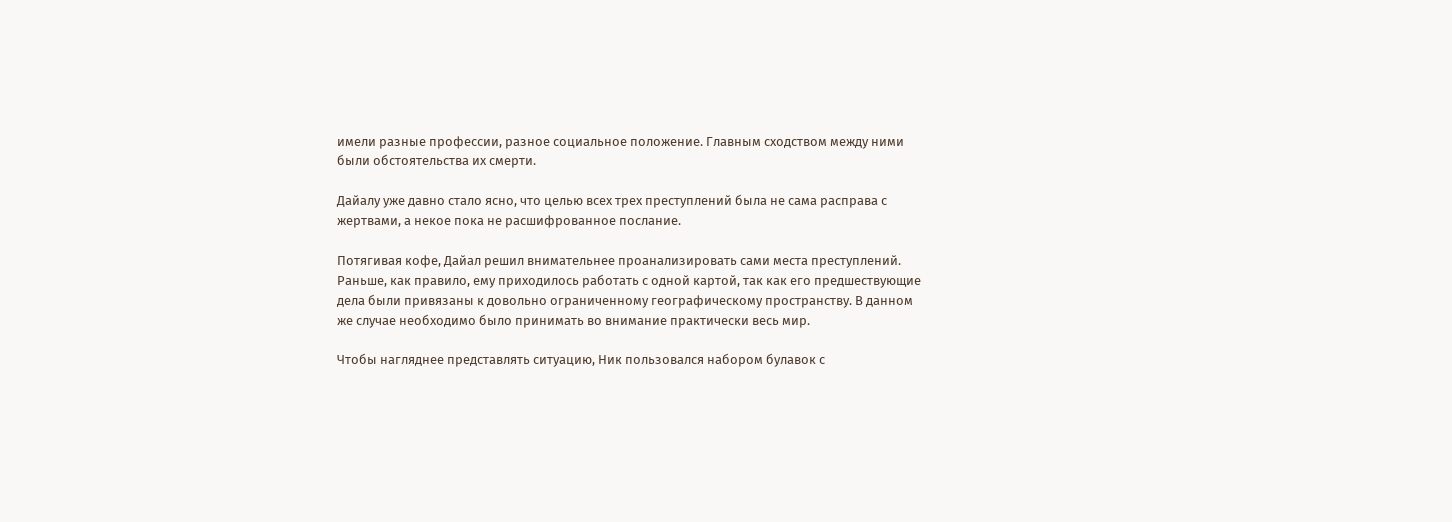имели разные профессии, разное социальное положение. Главным сходством между ними были обстоятельства их смерти.

Дайалу уже давно стало ясно, что целью всех трех преступлений была не сама расправа с жертвами, а некое пока не расшифрованное послание.

Потягивая кофе, Дайал решил внимательнее проанализировать сами места преступлений. Раньше, как правило, ему приходилось работать с одной картой, так как его предшествующие дела были привязаны к довольно ограниченному географическому пространству. В данном же случае необходимо было принимать во внимание практически весь мир.

Чтобы нагляднее представлять ситуацию, Ник пользовался набором булавок с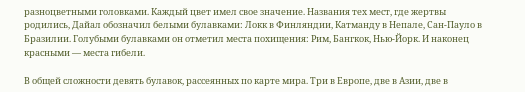разноцветными головками. Каждый цвет имел свое значение. Названия тех мест, где жертвы родились, Дайал обозначил белыми булавками: Локк в Финляндии, Катманду в Непале, Сан-Пауло в Бразилии. Голубыми булавками он отметил места похищения: Рим, Бангкок, Нью-Йорк. И наконец красными — места гибели.

В общей сложности девять булавок, рассеянных по карте мира. Три в Европе, две в Азии, две в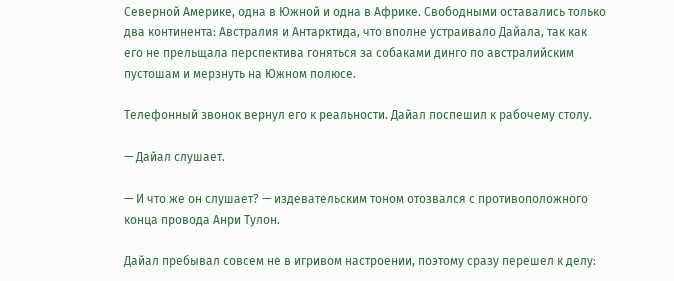Северной Америке, одна в Южной и одна в Африке. Свободными оставались только два континента: Австралия и Антарктида, что вполне устраивало Дайала, так как его не прельщала перспектива гоняться за собаками динго по австралийским пустошам и мерзнуть на Южном полюсе.

Телефонный звонок вернул его к реальности. Дайал поспешил к рабочему столу.

— Дайал слушает.

— И что же он слушает? — издевательским тоном отозвался с противоположного конца провода Анри Тулон.

Дайал пребывал совсем не в игривом настроении, поэтому сразу перешел к делу: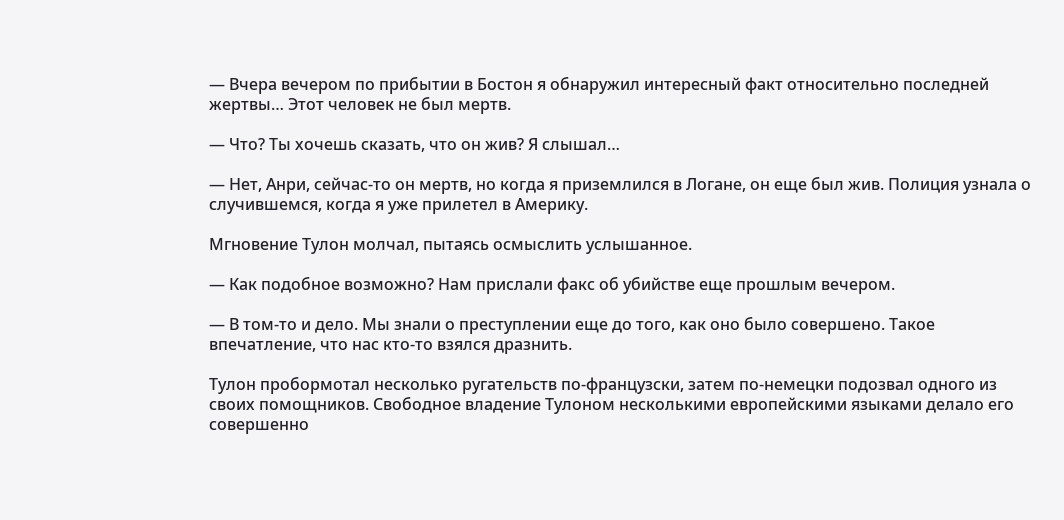— Вчера вечером по прибытии в Бостон я обнаружил интересный факт относительно последней жертвы… Этот человек не был мертв.

— Что? Ты хочешь сказать, что он жив? Я слышал…

— Нет, Анри, сейчас-то он мертв, но когда я приземлился в Логане, он еще был жив. Полиция узнала о случившемся, когда я уже прилетел в Америку.

Мгновение Тулон молчал, пытаясь осмыслить услышанное.

— Как подобное возможно? Нам прислали факс об убийстве еще прошлым вечером.

— В том-то и дело. Мы знали о преступлении еще до того, как оно было совершено. Такое впечатление, что нас кто-то взялся дразнить.

Тулон пробормотал несколько ругательств по-французски, затем по-немецки подозвал одного из своих помощников. Свободное владение Тулоном несколькими европейскими языками делало его совершенно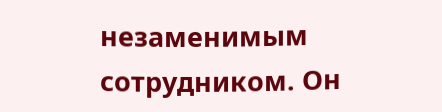незаменимым сотрудником. Он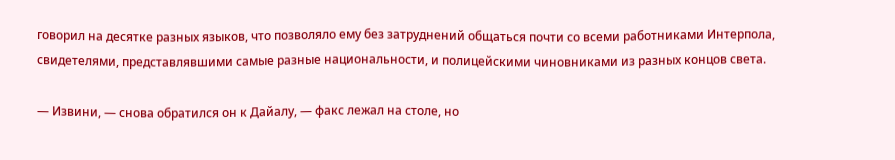говорил на десятке разных языков, что позволяло ему без затруднений общаться почти со всеми работниками Интерпола, свидетелями, представлявшими самые разные национальности, и полицейскими чиновниками из разных концов света.

— Извини, — снова обратился он к Дайалу, — факс лежал на столе, но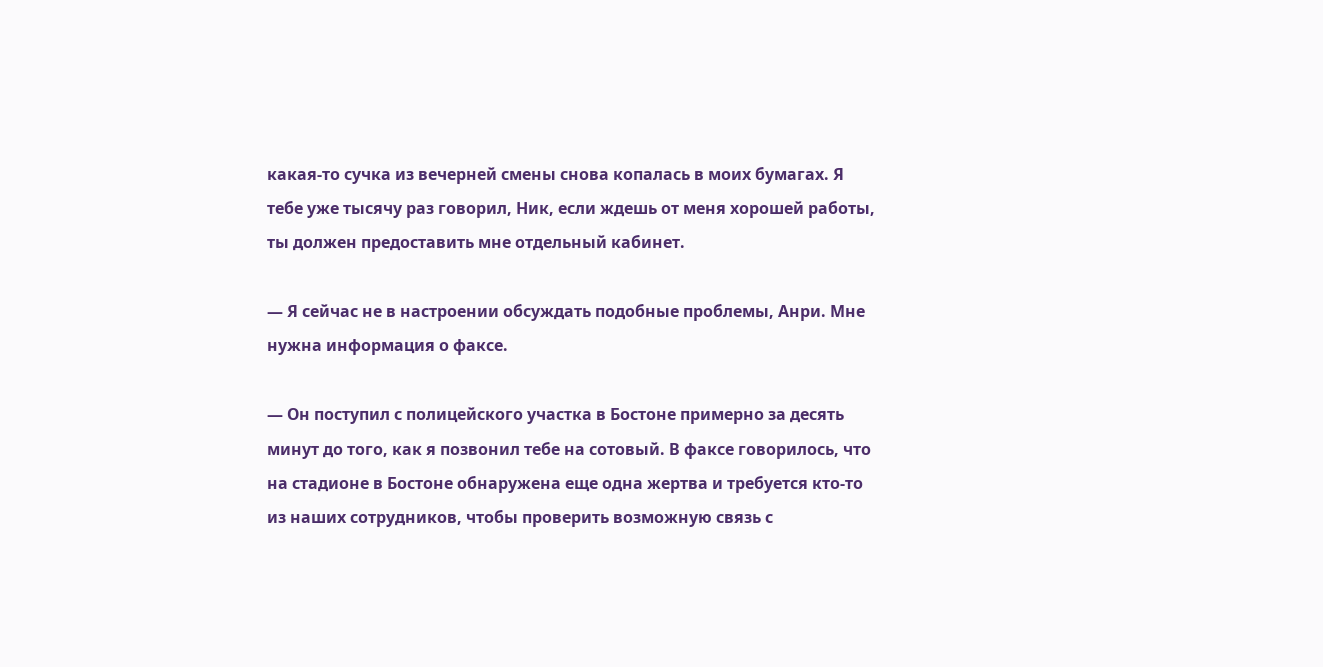какая-то сучка из вечерней смены снова копалась в моих бумагах. Я тебе уже тысячу раз говорил, Ник, если ждешь от меня хорошей работы, ты должен предоставить мне отдельный кабинет.

— Я сейчас не в настроении обсуждать подобные проблемы, Анри. Мне нужна информация о факсе.

— Он поступил с полицейского участка в Бостоне примерно за десять минут до того, как я позвонил тебе на сотовый. В факсе говорилось, что на стадионе в Бостоне обнаружена еще одна жертва и требуется кто-то из наших сотрудников, чтобы проверить возможную связь с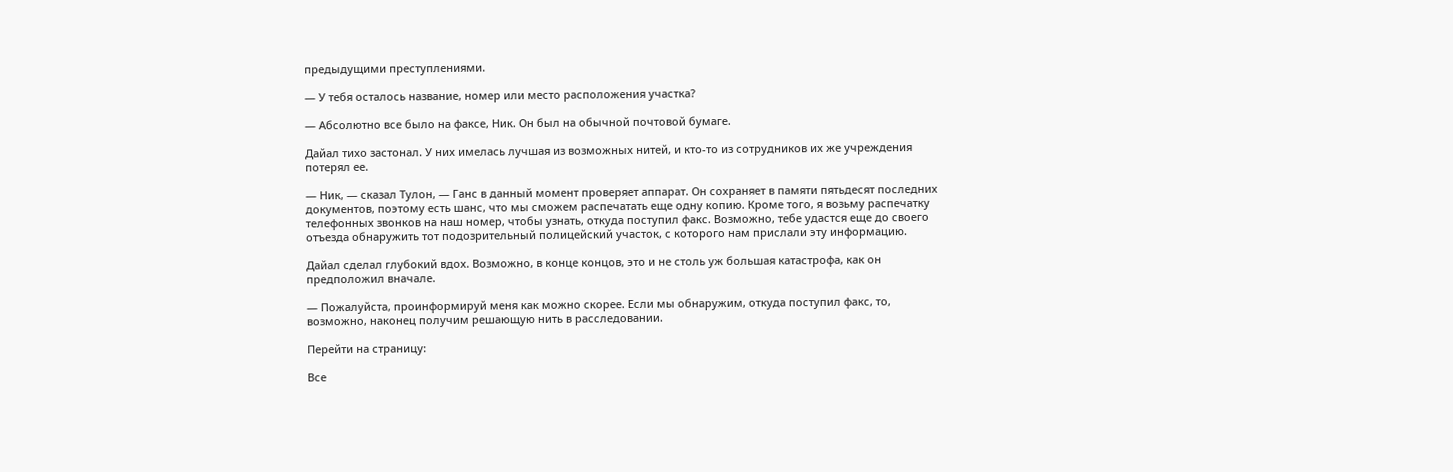предыдущими преступлениями.

— У тебя осталось название, номер или место расположения участка?

— Абсолютно все было на факсе, Ник. Он был на обычной почтовой бумаге.

Дайал тихо застонал. У них имелась лучшая из возможных нитей, и кто-то из сотрудников их же учреждения потерял ее.

— Ник, — сказал Тулон, — Ганс в данный момент проверяет аппарат. Он сохраняет в памяти пятьдесят последних документов, поэтому есть шанс, что мы сможем распечатать еще одну копию. Кроме того, я возьму распечатку телефонных звонков на наш номер, чтобы узнать, откуда поступил факс. Возможно, тебе удастся еще до своего отъезда обнаружить тот подозрительный полицейский участок, с которого нам прислали эту информацию.

Дайал сделал глубокий вдох. Возможно, в конце концов, это и не столь уж большая катастрофа, как он предположил вначале.

— Пожалуйста, проинформируй меня как можно скорее. Если мы обнаружим, откуда поступил факс, то, возможно, наконец получим решающую нить в расследовании.

Перейти на страницу:

Все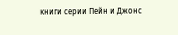книги серии Пейн и Джонс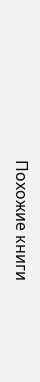Похожие книги